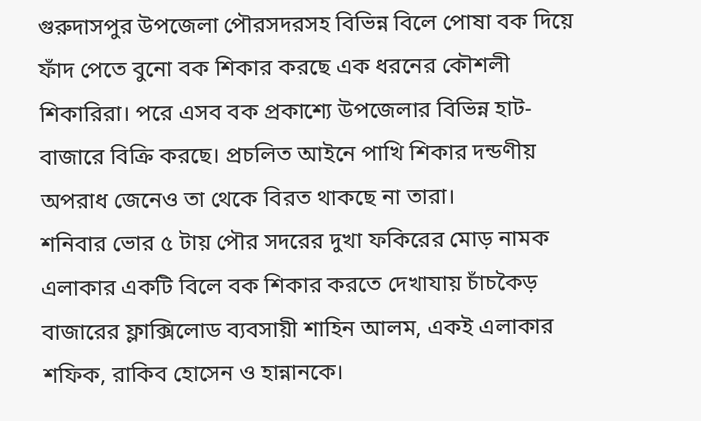গুরুদাসপুর উপজেলা পৌরসদরসহ বিভিন্ন বিলে পোষা বক দিয়ে ফাঁদ পেতে বুনো বক শিকার করছে এক ধরনের কৌশলী শিকারিরা। পরে এসব বক প্রকাশ্যে উপজেলার বিভিন্ন হাট-বাজারে বিক্রি করছে। প্রচলিত আইনে পাখি শিকার দন্ডণীয় অপরাধ জেনেও তা থেকে বিরত থাকছে না তারা।
শনিবার ভোর ৫ টায় পৌর সদরের দুখা ফকিরের মোড় নামক এলাকার একটি বিলে বক শিকার করতে দেখাযায় চাঁচকৈড় বাজারের ফ্লাক্সিলোড ব্যবসায়ী শাহিন আলম, একই এলাকার শফিক, রাকিব হোসেন ও হান্নানকে।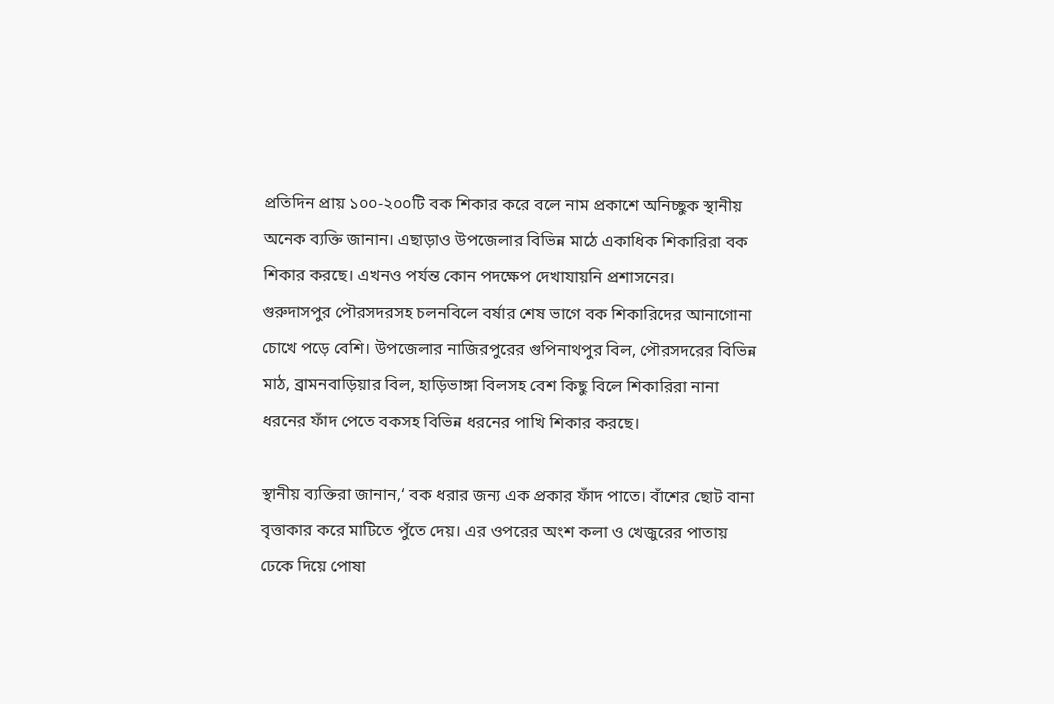প্রতিদিন প্রায় ১০০-২০০টি বক শিকার করে বলে নাম প্রকাশে অনিচ্ছুক স্থানীয় অনেক ব্যক্তি জানান। এছাড়াও উপজেলার বিভিন্ন মাঠে একাধিক শিকারিরা বক শিকার করছে। এখনও পর্যন্ত কোন পদক্ষেপ দেখাযায়নি প্রশাসনের।
গুরুদাসপুর পৌরসদরসহ চলনবিলে বর্ষার শেষ ভাগে বক শিকারিদের আনাগোনা চোখে পড়ে বেশি। উপজেলার নাজিরপুরের গুপিনাথপুর বিল, পৌরসদরের বিভিন্ন মাঠ, ব্রামনবাড়িয়ার বিল, হাড়িভাঙ্গা বিলসহ বেশ কিছু বিলে শিকারিরা নানা ধরনের ফাঁদ পেতে বকসহ বিভিন্ন ধরনের পাখি শিকার করছে।

স্থানীয় ব্যক্তিরা জানান,‘ বক ধরার জন্য এক প্রকার ফাঁদ পাতে। বাঁশের ছোট বানা বৃত্তাকার করে মাটিতে পুঁতে দেয়। এর ওপরের অংশ কলা ও খেজুরের পাতায় ঢেকে দিয়ে পোষা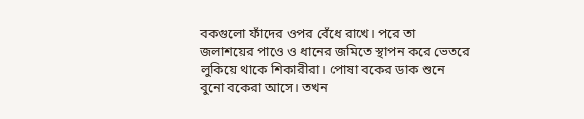বকগুলো ফাঁদের ওপর বেঁধে রাখে। পরে তা জলাশয়ের পাওে ও ধানের জমিতে স্থাপন করে ভেতরে লুকিয়ে থাকে শিকারীরা। পোষা বকের ডাক শুনে বুনো বকেরা আসে। তখন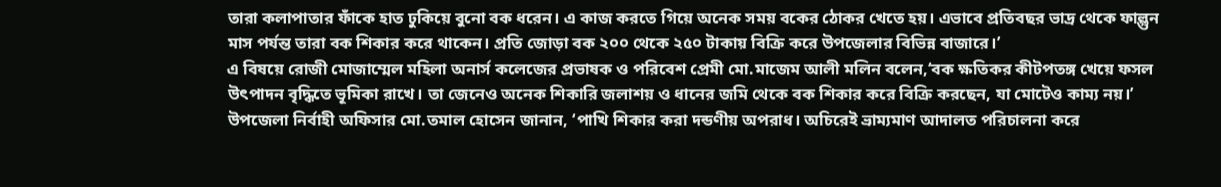তারা কলাপাতার ফাঁকে হাত ঢুকিয়ে বুনো বক ধরেন। এ কাজ করতে গিয়ে অনেক সময় বকের ঠোকর খেতে হয়। এভাবে প্রতিবছর ভাদ্র থেকে ফাল্গুন মাস পর্যন্ত তারা বক শিকার করে থাকেন। প্রতি জোড়া বক ২০০ থেকে ২৫০ টাকায় বিক্রি করে উপজেলার বিভিন্ন বাজারে।’
এ বিষয়ে রোজী মোজাম্মেল মহিলা অনার্স কলেজের প্রভাষক ও পরিবেশ প্রেমী মো.মাজেম আলী মলিন বলেন,‘বক ক্ষতিকর কীটপতঙ্গ খেয়ে ফসল উৎপাদন বৃদ্ধিতে ভূমিকা রাখে। তা জেনেও অনেক শিকারি জলাশয় ও ধানের জমি থেকে বক শিকার করে বিক্রি করছেন, যা মোটেও কাম্য নয়।’
উপজেলা নির্বাহী অফিসার মো.তমাল হোসেন জানান, ‘পাখি শিকার করা দন্ডণীয় অপরাধ। অচিরেই ভ্রাম্যমাণ আদালত পরিচালনা করে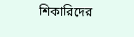শিকারিদের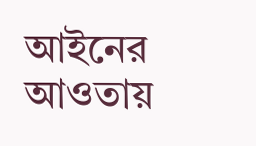আইনের আওতায়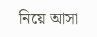নিয়ে আসা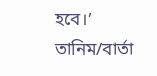হবে।’
তানিম/বার্তা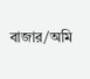বাজার/অমি